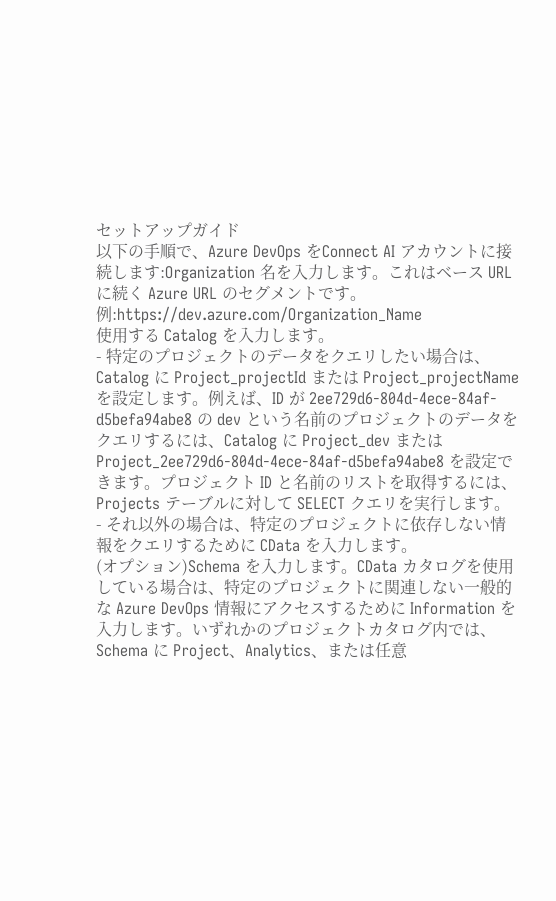セットアップガイド
以下の手順で、Azure DevOps をConnect AI アカウントに接続します:Organization 名を入力します。これはベース URL に続く Azure URL のセグメントです。例:https://dev.azure.com/Organization_Name
使用する Catalog を入力します。
- 特定のプロジェクトのデータをクエリしたい場合は、Catalog に Project_projectId または Project_projectName を設定します。例えば、ID が 2ee729d6-804d-4ece-84af-d5befa94abe8 の dev という名前のプロジェクトのデータをクエリするには、Catalog に Project_dev または Project_2ee729d6-804d-4ece-84af-d5befa94abe8 を設定できます。プロジェクト ID と名前のリストを取得するには、Projects テーブルに対して SELECT クエリを実行します。
- それ以外の場合は、特定のプロジェクトに依存しない情報をクエリするために CData を入力します。
(オプション)Schema を入力します。CData カタログを使用している場合は、特定のプロジェクトに関連しない一般的な Azure DevOps 情報にアクセスするために Information を入力します。いずれかのプロジェクトカタログ内では、Schema に Project、Analytics、または任意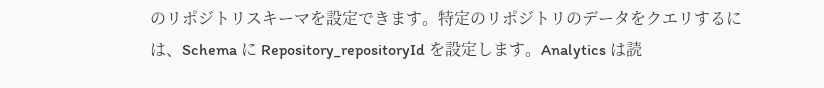のリポジトリスキーマを設定できます。特定のリポジトリのデータをクエリするには、Schema に Repository_repositoryId を設定します。Analytics は読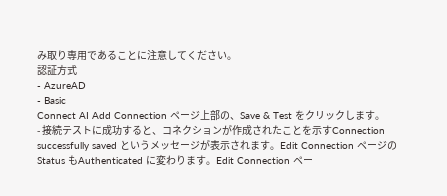み取り専用であることに注意してください。
認証方式
- AzureAD
- Basic
Connect AI Add Connection ページ上部の、Save & Test をクリックします。
- 接続テストに成功すると、コネクションが作成されたことを示すConnection successfully saved というメッセージが表示されます。Edit Connection ページのStatus もAuthenticated に変わります。Edit Connection ペー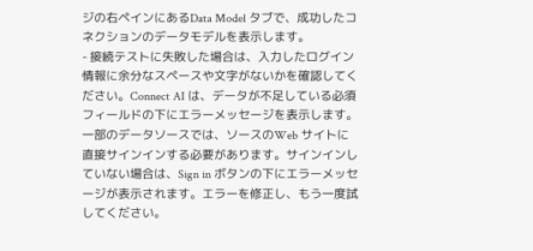ジの右ペインにあるData Model タブで、成功したコネクションのデータモデルを表示します。
- 接続テストに失敗した場合は、入力したログイン情報に余分なスペースや文字がないかを確認してください。Connect AI は、データが不足している必須フィールドの下にエラーメッセージを表示します。一部のデータソースでは、ソースのWeb サイトに直接サインインする必要があります。サインインしていない場合は、Sign in ボタンの下にエラーメッセージが表示されます。エラーを修正し、もう一度試してください。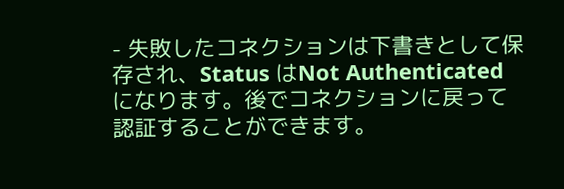- 失敗したコネクションは下書きとして保存され、Status はNot Authenticated になります。後でコネクションに戻って認証することができます。